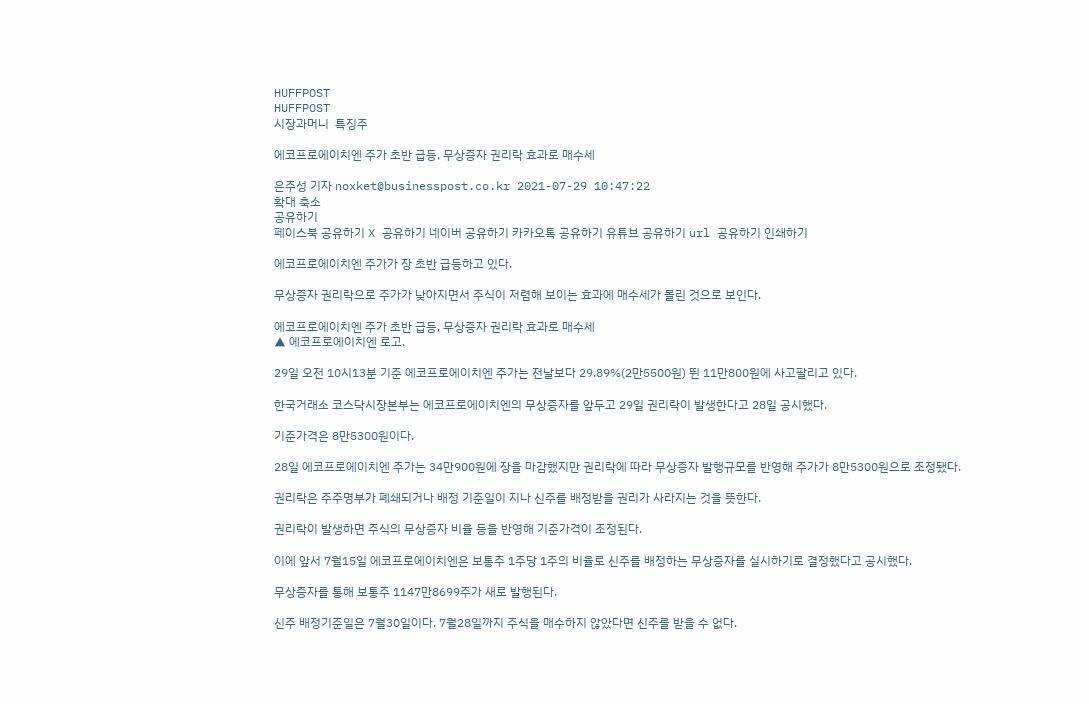HUFFPOST
HUFFPOST
시장과머니  특징주

에코프로에이치엔 주가 초반 급등, 무상증자 권리락 효과로 매수세

은주성 기자 noxket@businesspost.co.kr 2021-07-29 10:47:22
확대 축소
공유하기
페이스북 공유하기 X 공유하기 네이버 공유하기 카카오톡 공유하기 유튜브 공유하기 url 공유하기 인쇄하기

에코프로에이치엔 주가가 장 초반 급등하고 있다.

무상증자 권리락으로 주가가 낮아지면서 주식이 저렴해 보이는 효과에 매수세가 몰린 것으로 보인다.

에코프로에이치엔 주가 초반 급등, 무상증자 권리락 효과로 매수세
▲ 에코프로에이치엔 로고.

29일 오전 10시13분 기준 에코프로에이치엔 주가는 전날보다 29.89%(2만5500원) 뛴 11만800원에 사고팔리고 있다.

한국거래소 코스닥시장본부는 에코프로에이치엔의 무상증자를 앞두고 29일 권리락이 발생한다고 28일 공시했다.

기준가격은 8만5300원이다.

28일 에코프로에이치엔 주가는 34만900원에 장을 마감했지만 권리락에 따라 무상증자 발행규모를 반영해 주가가 8만5300원으로 조정됐다.

권리락은 주주명부가 폐쇄되거나 배정 기준일이 지나 신주를 배정받을 권리가 사라지는 것을 뜻한다.

권리락이 발생하면 주식의 무상증자 비율 등을 반영해 기준가격이 조정된다.

이에 앞서 7월15일 에코프로에이치엔은 보통주 1주당 1주의 비율로 신주를 배정하는 무상증자를 실시하기로 결정했다고 공시했다.

무상증자를 통해 보통주 1147만8699주가 새로 발행된다.

신주 배정기준일은 7월30일이다. 7월28일까지 주식을 매수하지 않았다면 신주를 받을 수 없다.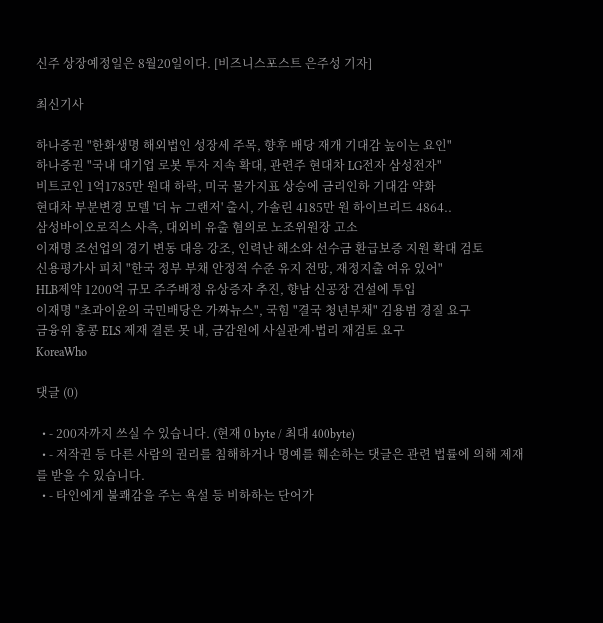신주 상장예정일은 8월20일이다. [비즈니스포스트 은주성 기자]

최신기사

하나증권 "한화생명 해외법인 성장세 주목, 향후 배당 재개 기대감 높이는 요인"
하나증권 "국내 대기업 로봇 투자 지속 확대, 관련주 현대차 LG전자 삼성전자"
비트코인 1억1785만 원대 하락, 미국 물가지표 상승에 금리인하 기대감 약화
현대차 부분변경 모델 '더 뉴 그랜저' 출시, 가솔린 4185만 원 하이브리드 4864..
삼성바이오로직스 사측, 대외비 유출 혐의로 노조위원장 고소
이재명 조선업의 경기 변동 대응 강조, 인력난 해소와 선수금 환급보증 지원 확대 검토
신용평가사 피치 "한국 정부 부채 안정적 수준 유지 전망, 재정지출 여유 있어"
HLB제약 1200억 규모 주주배정 유상증자 추진, 향남 신공장 건설에 투입
이재명 "초과이윤의 국민배당은 가짜뉴스", 국힘 "결국 청년부채" 김용범 경질 요구
금융위 홍콩 ELS 제재 결론 못 내, 금감원에 사실관계·법리 재검토 요구
KoreaWho

댓글 (0)

  • - 200자까지 쓰실 수 있습니다. (현재 0 byte / 최대 400byte)
  • - 저작권 등 다른 사람의 권리를 침해하거나 명예를 훼손하는 댓글은 관련 법률에 의해 제재를 받을 수 있습니다.
  • - 타인에게 불쾌감을 주는 욕설 등 비하하는 단어가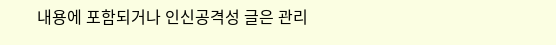내용에 포함되거나 인신공격성 글은 관리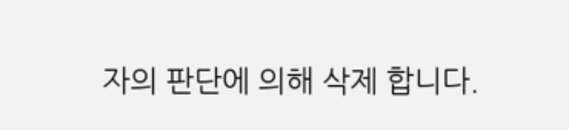자의 판단에 의해 삭제 합니다.